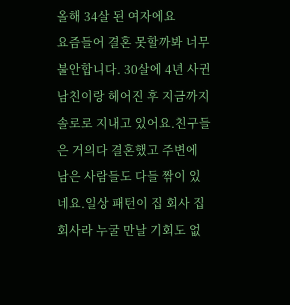올해 34살 된 여자에요
요즘들어 결혼 못할까봐 너무 불안합니다. 30살에 4년 사귄 남친이랑 헤어진 후 지금까지 솔로로 지내고 있어요.친구들은 거의다 결혼했고 주변에 남은 사람들도 다들 짞이 있네요.일상 패턴이 집 회사 집 회사라 누굴 만날 기회도 없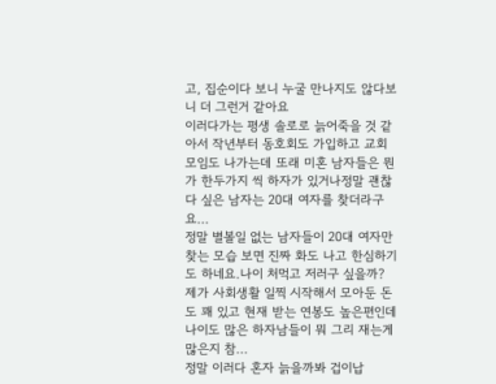고, 집순이다 보니 누굴 만나지도 않다보니 더 그런거 같아요
이러다가는 평생 솔로로 늙어죽을 것 같아서 작년부터 동호회도 가입하고 교회 모임도 나가는데 또래 미혼 남자들은 뭔가 한두가지 씩 하자가 있거나정말 괜찮다 싶은 남자는 20대 여자를 찾더라구요...
정말 별볼일 없는 남자들이 20대 여자만 찾는 모습 보면 진짜 화도 나고 한심하기도 하네요.나이 처먹고 저러구 싶을까?
제가 사회생활 일찍 시작해서 모아둔 돈도 꽤 있고 현재 받는 연봉도 높은편인데나이도 많은 하자남들이 뭐 그리 재는게 많은지 참...
정말 이러다 혼자 늙을까봐 겁이납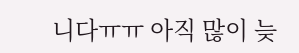니다ㅠㅠ 아직 많이 늦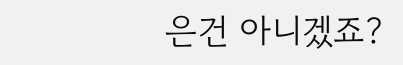은건 아니겠죠?